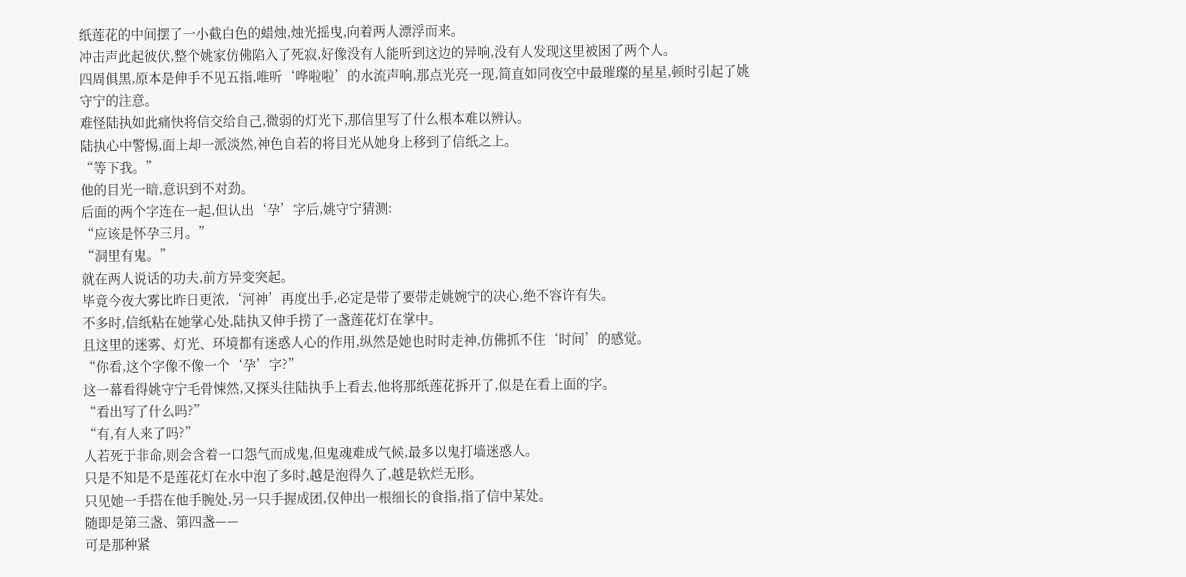纸莲花的中间摆了一小截白色的蜡烛,烛光摇曳,向着两人漂浮而来。
冲击声此起彼伏,整个姚家仿佛陷入了死寂,好像没有人能听到这边的异响,没有人发现这里被困了两个人。
四周俱黑,原本是伸手不见五指,唯听‘哗啦啦’的水流声响,那点光亮一现,简直如同夜空中最璀璨的星星,顿时引起了姚守宁的注意。
难怪陆执如此痛快将信交给自己,微弱的灯光下,那信里写了什么根本难以辨认。
陆执心中警惕,面上却一派淡然,神色自若的将目光从她身上移到了信纸之上。
“等下我。”
他的目光一暗,意识到不对劲。
后面的两个字连在一起,但认出‘孕’字后,姚守宁猜测:
“应该是怀孕三月。”
“洞里有鬼。”
就在两人说话的功夫,前方异变突起。
毕竟今夜大雾比昨日更浓,‘河神’再度出手,必定是带了要带走姚婉宁的决心,绝不容许有失。
不多时,信纸粘在她掌心处,陆执又伸手捞了一盏莲花灯在掌中。
且这里的迷雾、灯光、环境都有迷惑人心的作用,纵然是她也时时走神,仿佛抓不住‘时间’的感觉。
“你看,这个字像不像一个‘孕’字?”
这一幕看得姚守宁毛骨悚然,又探头往陆执手上看去,他将那纸莲花拆开了,似是在看上面的字。
“看出写了什么吗?”
“有,有人来了吗?”
人若死于非命,则会含着一口怨气而成鬼,但鬼魂难成气候,最多以鬼打墙迷惑人。
只是不知是不是莲花灯在水中泡了多时,越是泡得久了,越是软烂无形。
只见她一手搭在他手腕处,另一只手握成团,仅伸出一根细长的食指,指了信中某处。
随即是第三盏、第四盏——
可是那种紧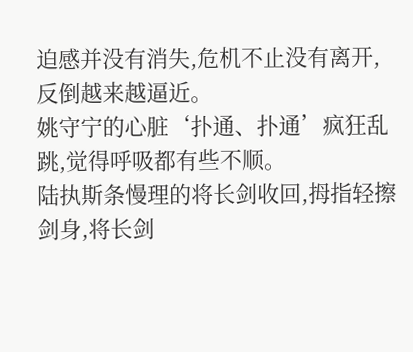迫感并没有消失,危机不止没有离开,反倒越来越逼近。
姚守宁的心脏‘扑通、扑通’疯狂乱跳,觉得呼吸都有些不顺。
陆执斯条慢理的将长剑收回,拇指轻擦剑身,将长剑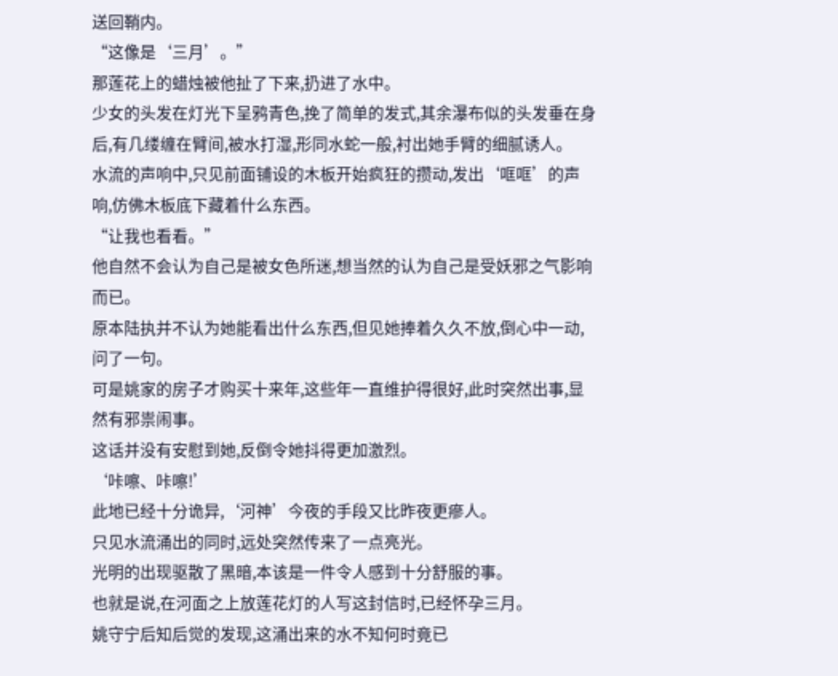送回鞘内。
“这像是‘三月’。”
那莲花上的蜡烛被他扯了下来,扔进了水中。
少女的头发在灯光下呈鸦青色,挽了简单的发式,其余瀑布似的头发垂在身后,有几缕缠在臂间,被水打湿,形同水蛇一般,衬出她手臂的细腻诱人。
水流的声响中,只见前面铺设的木板开始疯狂的攒动,发出‘哐哐’的声响,仿佛木板底下藏着什么东西。
“让我也看看。”
他自然不会认为自己是被女色所迷,想当然的认为自己是受妖邪之气影响而已。
原本陆执并不认为她能看出什么东西,但见她捧着久久不放,倒心中一动,问了一句。
可是姚家的房子才购买十来年,这些年一直维护得很好,此时突然出事,显然有邪祟闹事。
这话并没有安慰到她,反倒令她抖得更加激烈。
‘咔嚓、咔嚓!’
此地已经十分诡异,‘河神’今夜的手段又比昨夜更瘮人。
只见水流涌出的同时,远处突然传来了一点亮光。
光明的出现驱散了黑暗,本该是一件令人感到十分舒服的事。
也就是说,在河面之上放莲花灯的人写这封信时,已经怀孕三月。
姚守宁后知后觉的发现,这涌出来的水不知何时竟已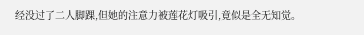经没过了二人脚踝,但她的注意力被莲花灯吸引,竟似是全无知觉。